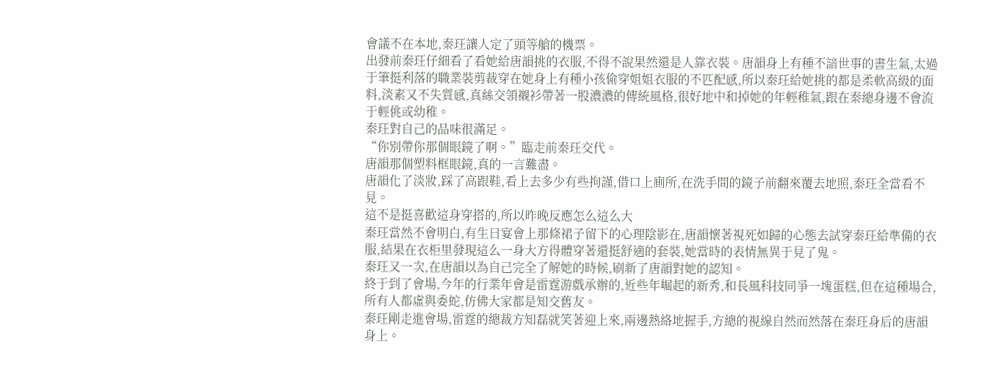會議不在本地,秦玨讓人定了頭等艙的機票。
出發前秦玨仔細看了看她給唐韻挑的衣服,不得不說果然還是人靠衣裝。唐韻身上有種不諳世事的書生氣,太過于筆挺利落的職業裝剪裁穿在她身上有種小孩偷穿姐姐衣服的不匹配感,所以秦玨給她挑的都是柔軟高級的面料,淡素又不失質感,真絲交領襯衫帶著一股濃濃的傳統風格,很好地中和掉她的年輕稚氣,跟在秦總身邊不會流于輕佻或幼稚。
秦玨對自己的品味很滿足。
“你別帶你那個眼鏡了啊。”臨走前秦玨交代。
唐韻那個塑料框眼鏡,真的一言難盡。
唐韻化了淡妝,踩了高跟鞋,看上去多少有些拘謹,借口上廁所,在洗手間的鏡子前翻來覆去地照,秦玨全當看不見。
這不是挺喜歡這身穿搭的,所以昨晚反應怎么這么大
秦玨當然不會明白,有生日宴會上那條裙子留下的心理陰影在,唐韻懷著視死如歸的心態去試穿秦玨給準備的衣服,結果在衣柜里發現這么一身大方得體穿著還挺舒適的套裝,她當時的表情無異于見了鬼。
秦玨又一次,在唐韻以為自己完全了解她的時候,刷新了唐韻對她的認知。
終于到了會場,今年的行業年會是雷霆游戲承辦的,近些年崛起的新秀,和長風科技同爭一塊蛋糕,但在這種場合,所有人都虛與委蛇,仿佛大家都是知交舊友。
秦玨剛走進會場,雷霆的總裁方知磊就笑著迎上來,兩邊熱絡地握手,方總的視線自然而然落在秦玨身后的唐韻身上。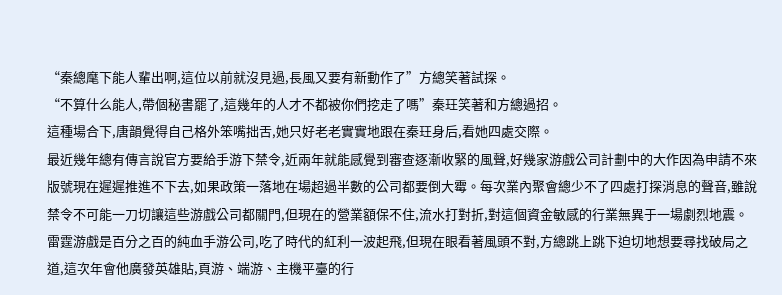“秦總麾下能人輩出啊,這位以前就沒見過,長風又要有新動作了”方總笑著試探。
“不算什么能人,帶個秘書罷了,這幾年的人才不都被你們挖走了嗎”秦玨笑著和方總過招。
這種場合下,唐韻覺得自己格外笨嘴拙舌,她只好老老實實地跟在秦玨身后,看她四處交際。
最近幾年總有傳言說官方要給手游下禁令,近兩年就能感覺到審查逐漸收緊的風聲,好幾家游戲公司計劃中的大作因為申請不來版號現在遲遲推進不下去,如果政策一落地在場超過半數的公司都要倒大霉。每次業內聚會總少不了四處打探消息的聲音,雖說禁令不可能一刀切讓這些游戲公司都關門,但現在的營業額保不住,流水打對折,對這個資金敏感的行業無異于一場劇烈地震。
雷霆游戲是百分之百的純血手游公司,吃了時代的紅利一波起飛,但現在眼看著風頭不對,方總跳上跳下迫切地想要尋找破局之道,這次年會他廣發英雄貼,頁游、端游、主機平臺的行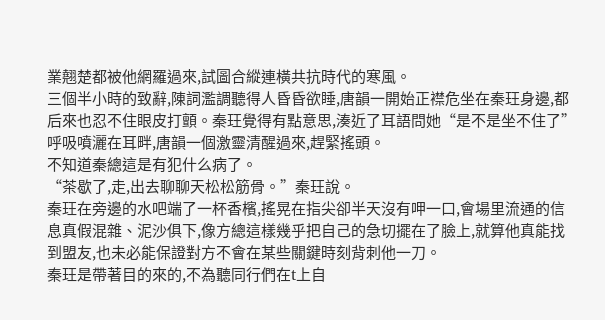業翹楚都被他網羅過來,試圖合縱連橫共抗時代的寒風。
三個半小時的致辭,陳詞濫調聽得人昏昏欲睡,唐韻一開始正襟危坐在秦玨身邊,都后來也忍不住眼皮打顫。秦玨覺得有點意思,湊近了耳語問她“是不是坐不住了”
呼吸噴灑在耳畔,唐韻一個激靈清醒過來,趕緊搖頭。
不知道秦總這是有犯什么病了。
“茶歇了,走,出去聊聊天松松筋骨。”秦玨說。
秦玨在旁邊的水吧端了一杯香檳,搖晃在指尖卻半天沒有呷一口,會場里流通的信息真假混雜、泥沙俱下,像方總這樣幾乎把自己的急切擺在了臉上,就算他真能找到盟友,也未必能保證對方不會在某些關鍵時刻背刺他一刀。
秦玨是帶著目的來的,不為聽同行們在t上自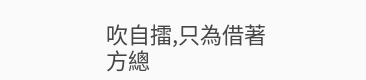吹自擂,只為借著方總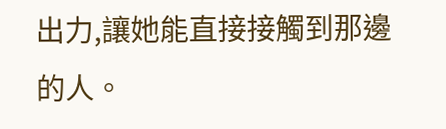出力,讓她能直接接觸到那邊的人。